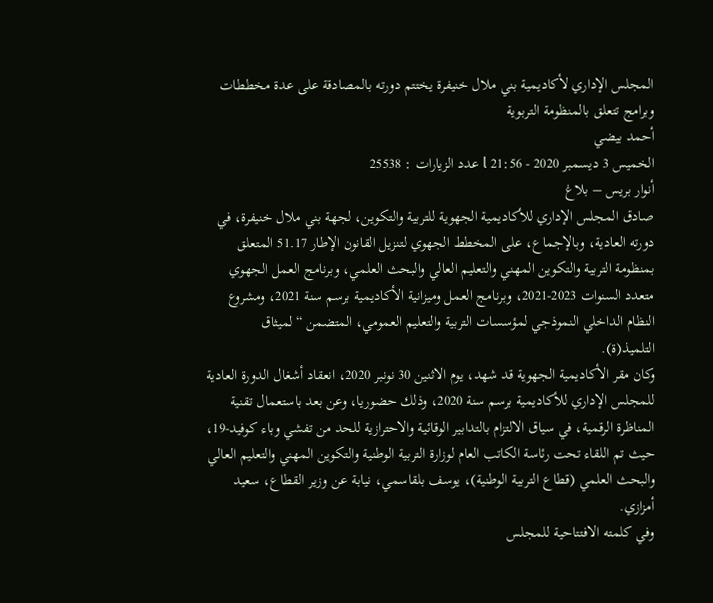المجلس الإداري لأكاديمية بني ملال خنيفرة يختتم دورته بالمصادقة على عدة مخططات وبرامج تتعلق بالمنظومة التربوية
أحمد بيضي
الخميس 3 ديسمبر 2020 - 21:56 l عدد الزيارات : 25538
أنوار بريس – بلاغ
صادق المجلس الإداري للأكاديمية الجهوية للتربية والتكوين، لجهة بني ملال خنيفرة، في دورته العادية، وبالإجماع، على المخطط الجهوي لتنزيل القانون الإطار 51.17 المتعلق بمنظومة التربية والتكوين المهني والتعليم العالي والبحث العلمي، وبرنامج العمل الجهوي متعدد السنوات 2023-2021، وبرنامج العمل وميزانية الأكاديمية برسم سنة 2021، ومشروع النظام الداخلي النموذجي لمؤسسات التربية والتعليم العمومي، المتضمن “لميثاق التلميذ(ة).
وكان مقر الأكاديمية الجهوية قد شهد، يوم الاثنين 30 نونبر 2020، انعقاد أشغال الدورة العادية للمجلس الإداري للأكاديمية برسم سنة 2020، وذلك حضوريا، وعن بعد باستعمال تقنية المناظرة الرقمية، في سياق الالتزام بالتدابير الوقائية والاحترازية للحد من تفشي وباء كوفيد-19، حيث تم اللقاء تحت رئاسة الكاتب العام لوزارة التربية الوطنية والتكوين المهني والتعليم العالي والبحث العلمي (قطاع التربية الوطنية)، يوسف بلقاسمي، نيابة عن وزير القطاع، سعيد أمزازي.
وفي كلمته الافتتاحية للمجلس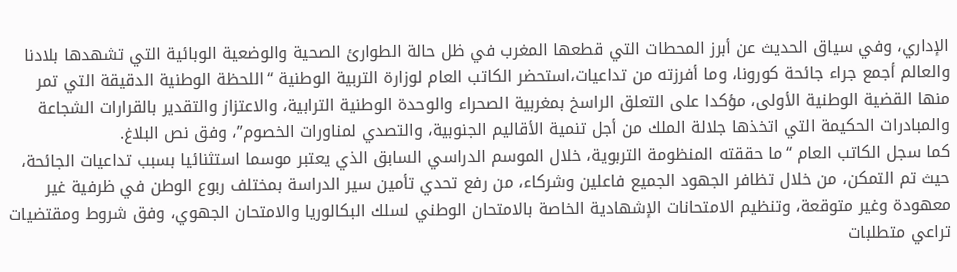الإداري، وفي سياق الحديث عن أبرز المحطات التي قطعها المغرب في ظل حالة الطوارئ الصحية والوضعية الوبائية التي تشهدها بلادنا والعالم أجمع جراء جائحة كورونا، وما أفرزته من تداعيات،استحضر الكاتب العام لوزارة التربية الوطنية “اللحظة الوطنية الدقيقة التي تمر منها القضية الوطنية الأولى، مؤكدا على التعلق الراسخ بمغربية الصحراء والوحدة الوطنية الترابية، والاعتزاز والتقدير بالقرارات الشجاعة والمبادرات الحكيمة التي اتخذها جلالة الملك من أجل تنمية الأقاليم الجنوبية، والتصدي لمناورات الخصوم”، وفق نص البلاغ.
كما سجل الكاتب العام “ما حققته المنظومة التربوية، خلال الموسم الدراسي السابق الذي يعتبر موسما استثنائيا بسبب تداعيات الجائحة، حيث تم التمكن، من خلال تظافر الجهود الجميع فاعلين وشركاء، من رفع تحدي تأمين سير الدراسة بمختلف ربوع الوطن في ظرفية غير معهودة وغير متوقعة، وتنظيم الامتحانات الإشهادية الخاصة بالامتحان الوطني لسلك البكالوريا والامتحان الجهوي، وفق شروط ومقتضيات تراعي متطلبات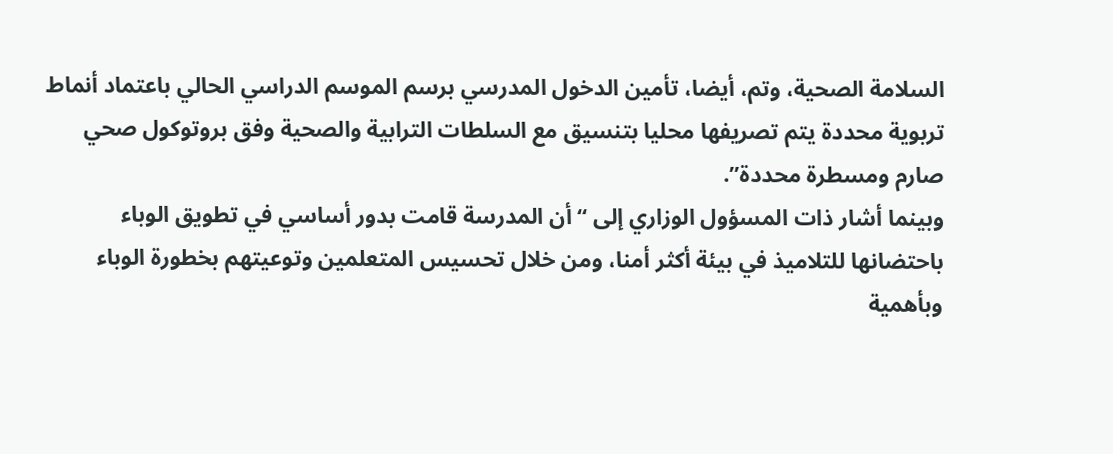السلامة الصحية، وتم، أيضا، تأمين الدخول المدرسي برسم الموسم الدراسي الحالي باعتماد أنماط تربوية محددة يتم تصريفها محليا بتنسيق مع السلطات الترابية والصحية وفق بروتوكول صحي صارم ومسطرة محددة”.
وبينما أشار ذات المسؤول الوزاري إلى “أن المدرسة قامت بدور أساسي في تطويق الوباء باحتضانها للتلاميذ في بيئة أكثر أمنا، ومن خلال تحسيس المتعلمين وتوعيتهم بخطورة الوباء وبأهمية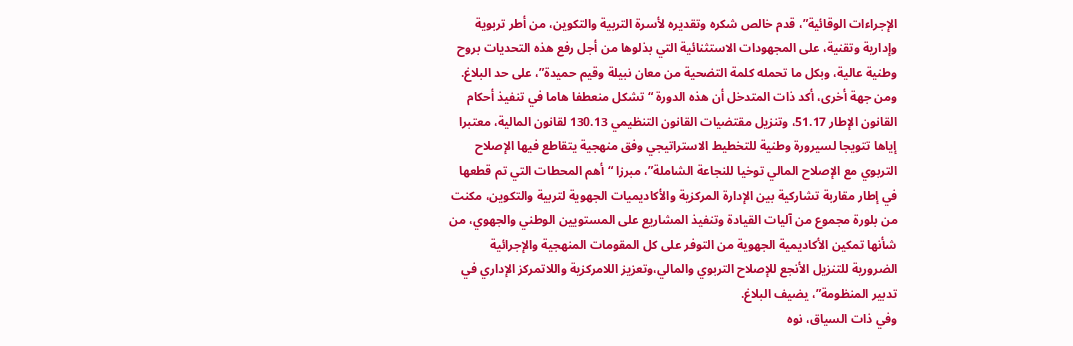الإجراءات الوقائية”، قدم خالص شكره وتقديره لأسرة التربية والتكوين، من أطر تربوية وإدارية وتقنية، على المجهودات الاستثنائية التي بذلوها من أجل رفع هذه التحديات بروح وطنية عالية، وبكل ما تحمله كلمة التضحية من معان نبيلة وقيم حميدة”، على حد البلاغ.
ومن جهة أخرى، أكد ذات المتدخل أن هذه الدورة “تشكل منعطفا هاما في تنفيذ أحكام القانون الإطار 51.17، وتنزيل مقتضيات القانون التنظيمي 130.13 لقانون المالية، معتبرا إياها تتويجا لسيرورة وطنية للتخطيط الاستراتيجي وفق منهجية يتقاطع فيها الإصلاح التربوي مع الإصلاح المالي توخيا للنجاعة الشاملة”، مبرزا “أهم المحطات التي تم قطعها في إطار مقاربة تشاركية بين الإدارة المركزية والأكاديميات الجهوية لتربية والتكوين، مكنت من بلورة مجموع من آليات القيادة وتنفيذ المشاريع على المستويين الوطني والجهوي، من شأنها تمكين الأكاديمية الجهوية من التوفر على كل المقومات المنهجية والإجرائية الضرورية للتنزيل الأنجع للإصلاح التربوي والمالي،وتعزيز اللامركزية واللاتمركز الإداري في تدبير المنظومة”، يضيف البلاغ.
وفي ذات السياق، نوه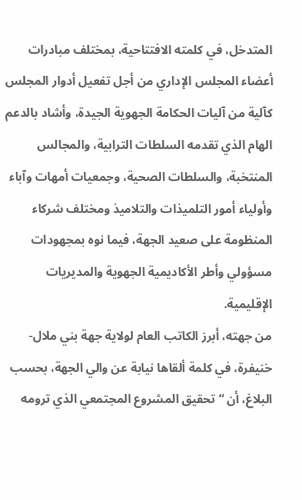المتدخل، في كلمته الافتتاحية، بمختلف مبادرات أعضاء المجلس الإداري من أجل تفعيل أدوار المجلس كآلية من آليات الحكامة الجهوية الجيدة، وأشاد بالدعم الهام الذي تقدمه السلطات الترابية، والمجالس المنتخبة، والسلطات الصحية، وجمعيات أمهات وآباء وأولياء أمور التلميذات والتلاميذ ومختلف شركاء المنظومة على صعيد الجهة، فيما نوه بمجهودات مسؤولي وأطر الأكاديمية الجهوية والمديريات الإقليمية.
من جهته، أبرز الكاتب العام لولاية جهة بني ملال-خنيفرة، في كلمة ألقاها نيابة عن والي الجهة، بحسب البلاغ، أن “تحقيق المشروع المجتمعي الذي ترومه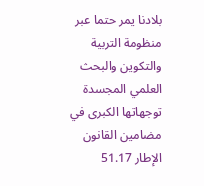بلادنا يمر حتما عبر منظومة التربية والتكوين والبحث العلمي المجسدة توجهاتها الكبرى في مضامين القانون الإطار 51.17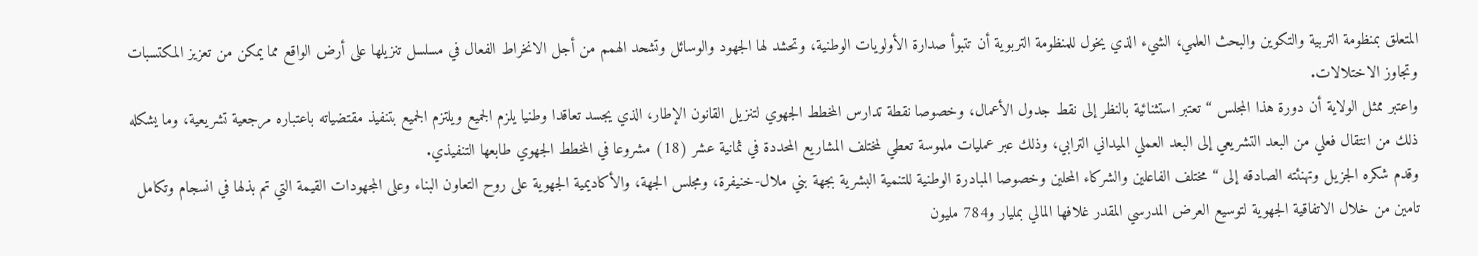المتعلق بمنظومة التربية والتكوين والبحث العلمي، الشيء الذي يخول للمنظومة التربوية أن تتبوأ صدارة الأولويات الوطنية، وتحشد لها الجهود والوسائل وتشحد الهمم من أجل الانخراط الفعال في مسلسل تنزيلها على أرض الواقع مما يمكن من تعزيز المكتسبات وتجاوز الاختلالات.
واعتبر ممثل الولاية أن دورة هذا المجلس “تعتبر استثنائية بالنظر إلى نقط جدول الأعمال، وخصوصا نقطة تدارس المخطط الجهوي لتنزيل القانون الإطار، الذي يجسد تعاقدا وطنيا يلزم الجميع ويلتزم الجميع بتنفيذ مقتضياته باعتباره مرجعية تشريعية، وما يشكله ذلك من انتقال فعلي من البعد التشريعي إلى البعد العملي الميداني الترابي، وذلك عبر عمليات ملموسة تعطي لمختلف المشاريع المحددة في ثمانية عشر (18) مشروعا في المخطط الجهوي طابعها التنفيذي.
وقدم شكره الجزيل وتهنئته الصادقه إلى “مختلف الفاعلين والشركاء المحلين وخصوصا المبادرة الوطنية للتنمية البشرية بجهة بني ملال-خنيفرة، ومجلس الجهة، والأكاديمية الجهوية على روح التعاون البناء وعلى المجهودات القيمة التي تم بذلها في انسجام وتكامل تامين من خلال الاتفاقية الجهوية لتوسيع العرض المدرسي المقدر غلافها المالي بمليار و784 مليون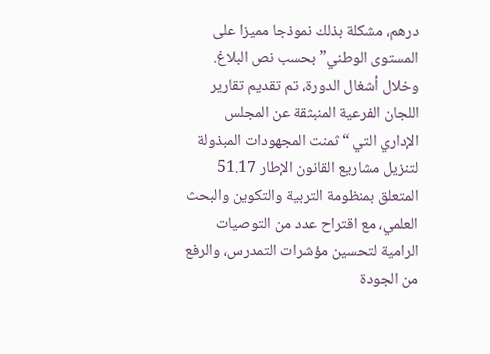درهم، مشكلة بذلك نموذجا مميزا على المستوى الوطني” بحسب نص البلاغ.
وخلال أشغال الدورة، تم تقديم تقارير اللجان الفرعية المنبثقة عن المجلس الإداري التي “ثمنت المجهودات المبذولة لتنزيل مشاريع القانون الإطار 51.17 المتعلق بمنظومة التربية والتكوين والبحث العلمي، مع اقتراح عدد من التوصيات الرامية لتحسين مؤشرات التمدرس، والرفع من الجودة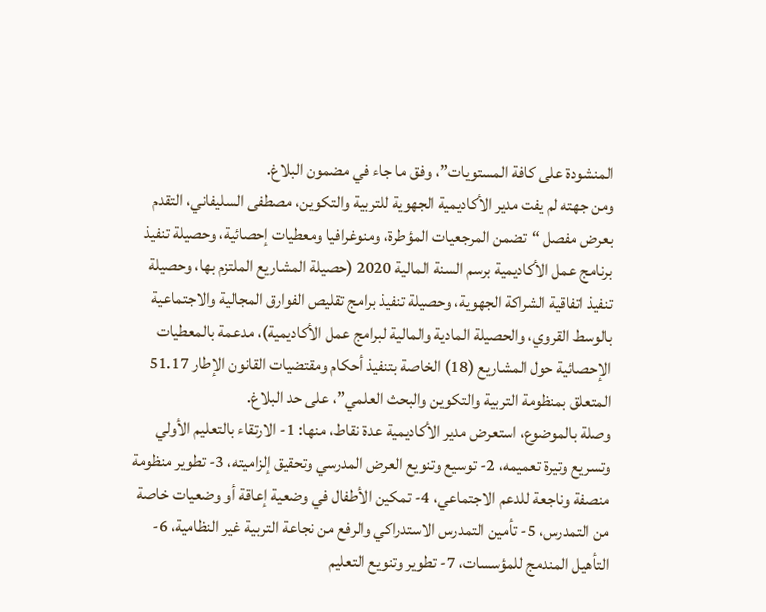المنشودة على كافة المستويات”، وفق ما جاء في مضمون البلاغ.
ومن جهته لم يفت مدير الأكاديمية الجهوية للتربية والتكوين، مصطفى السليفاني، التقدم بعرض مفصل “تضمن المرجعيات المؤطرة، ومنوغرافيا ومعطيات إحصائية، وحصيلة تنفيذ برنامج عمل الأكاديمية برسم السنة المالية 2020 (حصيلة المشاريع الملتزم بها، وحصيلة تنفيذ اتفاقية الشراكة الجهوية، وحصيلة تنفيذ برامج تقليص الفوارق المجالية والاجتماعية بالوسط القروي، والحصيلة المادية والمالية لبرامج عمل الأكاديمية)، مدعمة بالمعطيات الإحصائية حول المشاريع (18) الخاصة بتنفيذ أحكام ومقتضيات القانون الإطار 51.17 المتعلق بمنظومة التربية والتكوين والبحث العلمي”، على حد البلاغ.
وصلة بالموضوع، استعرض مدير الأكاديمية عدة نقاط، منها: 1- الارتقاء بالتعليم الأولي وتسريع وتيرة تعميمه، 2- توسيع وتنويع العرض المدرسي وتحقيق إلزاميته، 3- تطوير منظومة منصفة وناجعة للدعم الاجتماعي، 4- تمكين الأطفال في وضعية إعاقة أو وضعيات خاصة من التمدرس، 5- تأمين التمدرس الاستدراكي والرفع من نجاعة التربية غير النظامية، 6- التأهيل المندمج للمؤسسات، 7- تطوير وتنويع التعليم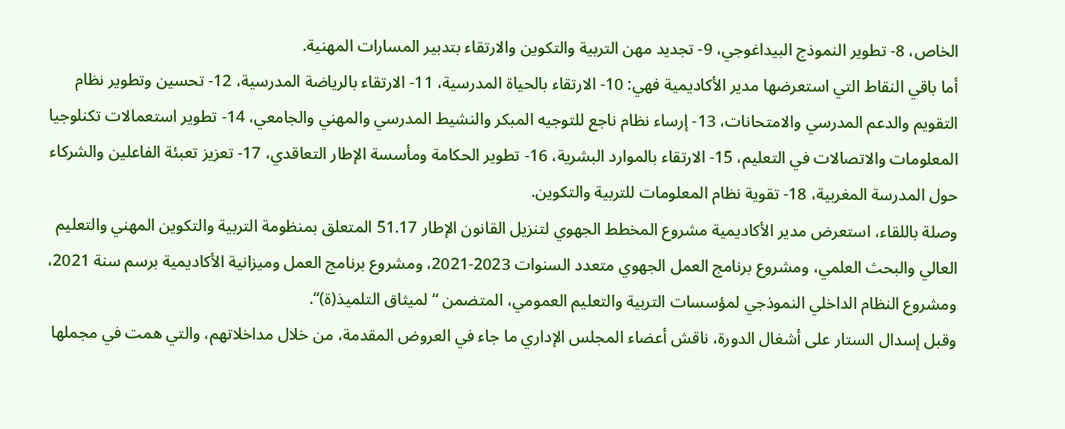الخاص، 8- تطوير النموذج البيداغوجي، 9- تجديد مهن التربية والتكوين والارتقاء بتدبير المسارات المهنية.
أما باقي النقاط التي استعرضها مدير الأكاديمية فهي: 10- الارتقاء بالحياة المدرسية، 11- الارتقاء بالرياضة المدرسية، 12- تحسين وتطوير نظام التقويم والدعم المدرسي والامتحانات، 13- إرساء نظام ناجع للتوجيه المبكر والنشيط المدرسي والمهني والجامعي، 14- تطوير استعمالات تكنلوجيا المعلومات والاتصالات في التعليم، 15- الارتقاء بالموارد البشرية، 16- تطوير الحكامة ومأسسة الإطار التعاقدي، 17- تعزيز تعبئة الفاعلين والشركاء حول المدرسة المغربية، 18- تقوية نظام المعلومات للتربية والتكوين.
وصلة باللقاء، استعرض مدير الأكاديمية مشروع المخطط الجهوي لتنزيل القانون الإطار 51.17 المتعلق بمنظومة التربية والتكوين المهني والتعليم العالي والبحث العلمي، ومشروع برنامج العمل الجهوي متعدد السنوات 2023-2021، ومشروع برنامج العمل وميزانية الأكاديمية برسم سنة 2021، ومشروع النظام الداخلي النموذجي لمؤسسات التربية والتعليم العمومي، المتضمن “لميثاق التلميذ(ة)“.
وقبل إسدال الستار على أشغال الدورة، ناقش أعضاء المجلس الإداري ما جاء في العروض المقدمة، من خلال مداخلاتهم، والتي همت في مجملها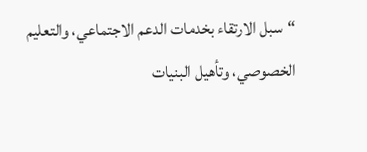“سبل الارتقاء بخدمات الدعم الاجتماعي، والتعليم الخصوصي، وتأهيل البنيات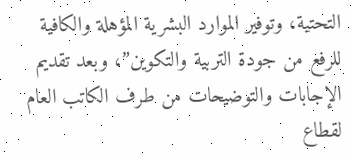التحتية، وتوفير الموارد البشرية المؤهلة والكافية للرفع من جودة التربية والتكوين”، وبعد تقديم الإجابات والتوضيحات من طرف الكاتب العام لقطاع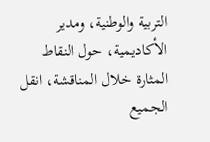التربية والوطنية، ومدير الأكاديمية، حول النقاط المثارة خلال المناقشة، انقل الجميع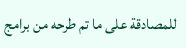للمصادقة على ما تم طرحه من برامج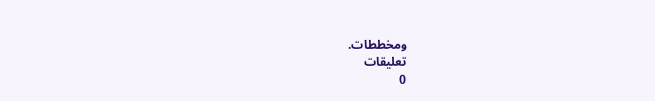ومخططات.
تعليقات
0